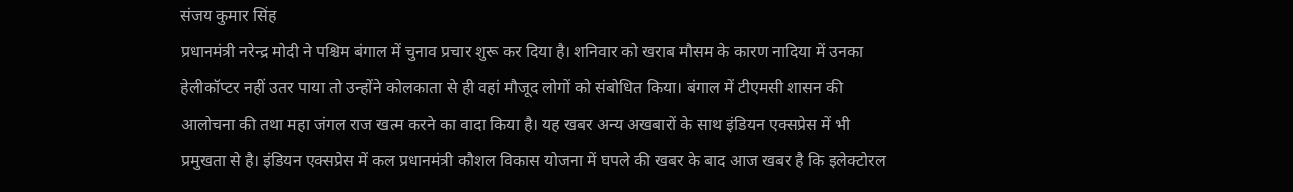संजय कुमार सिंह
प्रधानमंत्री नरेन्द्र मोदी ने पश्चिम बंगाल में चुनाव प्रचार शुरू कर दिया है। शनिवार को खराब मौसम के कारण नादिया में उनका हेलीकॉप्टर नहीं उतर पाया तो उन्होंने कोलकाता से ही वहां मौजूद लोगों को संबोधित किया। बंगाल में टीएमसी शासन की आलोचना की तथा महा जंगल राज खत्म करने का वादा किया है। यह खबर अन्य अखबारों के साथ इंडियन एक्सप्रेस में भी प्रमुखता से है। इंडियन एक्सप्रेस में कल प्रधानमंत्री कौशल विकास योजना में घपले की खबर के बाद आज खबर है कि इलेक्टोरल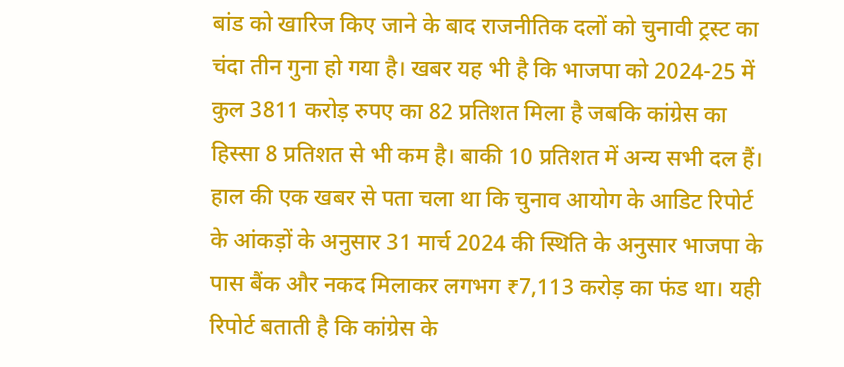बांड को खारिज किए जाने के बाद राजनीतिक दलों को चुनावी ट्रस्ट का चंदा तीन गुना हो गया है। खबर यह भी है कि भाजपा को 2024-25 में कुल 3811 करोड़ रुपए का 82 प्रतिशत मिला है जबकि कांग्रेस का हिस्सा 8 प्रतिशत से भी कम है। बाकी 10 प्रतिशत में अन्य सभी दल हैं। हाल की एक खबर से पता चला था कि चुनाव आयोग के आडिट रिपोर्ट के आंकड़ों के अनुसार 31 मार्च 2024 की स्थिति के अनुसार भाजपा के पास बैंक और नकद मिलाकर लगभग ₹7,113 करोड़ का फंड था। यही रिपोर्ट बताती है कि कांग्रेस के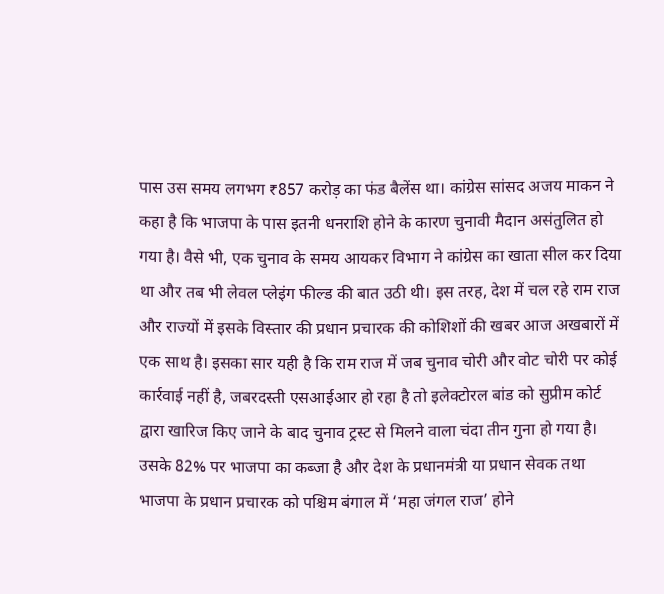पास उस समय लगभग ₹857 करोड़ का फंड बैलेंस था। कांग्रेस सांसद अजय माकन ने कहा है कि भाजपा के पास इतनी धनराशि होने के कारण चुनावी मैदान असंतुलित हो गया है। वैसे भी, एक चुनाव के समय आयकर विभाग ने कांग्रेस का खाता सील कर दिया था और तब भी लेवल प्लेइंग फील्ड की बात उठी थी। इस तरह, देश में चल रहे राम राज और राज्यों में इसके विस्तार की प्रधान प्रचारक की कोशिशों की खबर आज अखबारों में एक साथ है। इसका सार यही है कि राम राज में जब चुनाव चोरी और वोट चोरी पर कोई कार्रवाई नहीं है, जबरदस्ती एसआईआर हो रहा है तो इलेक्टोरल बांड को सुप्रीम कोर्ट द्वारा खारिज किए जाने के बाद चुनाव ट्रस्ट से मिलने वाला चंदा तीन गुना हो गया है। उसके 82% पर भाजपा का कब्जा है और देश के प्रधानमंत्री या प्रधान सेवक तथा भाजपा के प्रधान प्रचारक को पश्चिम बंगाल में ‘महा जंगल राज’ होने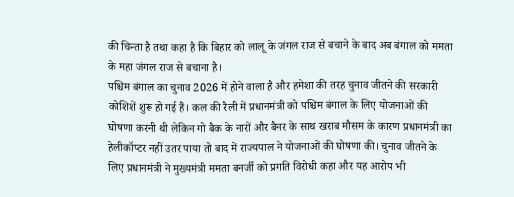की चिन्ता है तथा कहा है कि बिहार को लालू के जंगल राज से बचाने के बाद अब बंगाल को ममता के महा जंगल राज से बचाना है।
पश्चिम बंगाल का चुनाव 2026 में होने वाला है और हमेशा की तरह चुनाव जीतने की सरकारी कोशिशें शुरू हो गई हैं। कल की रैली में प्रधानमंत्री को पश्चिम बंगाल के लिए योजनाओं की घोषणा करनी थी लेकिन गो बैक के नारों और बैनर के साथ खराब मौसम के कारण प्रधानमंत्री का हेलीकॉप्टर नहीं उतर पाया तो बाद में राज्यपाल ने योजनाओं की घोषणा की। चुनाव जीतने के लिए प्रधानमंत्री ने मुख्यमंत्री ममता बनर्जी को प्रगति विरोधी कहा और यह आरोप भी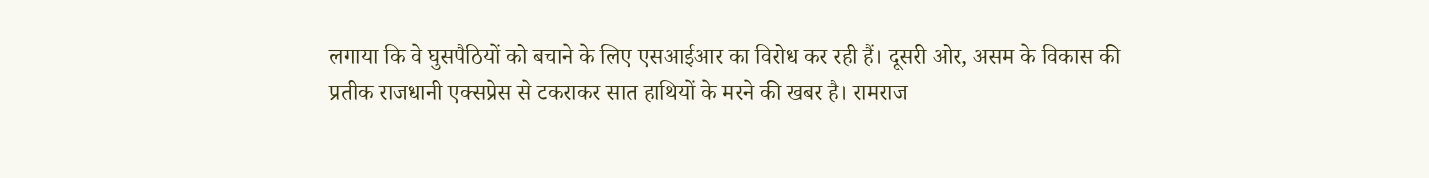लगाया कि वे घुसपैठियों को बचाने के लिए एसआईआर का विरोध कर रही हैं। दूसरी ओर, असम के विकास की प्रतीक राजधानी एक्सप्रेस से टकराकर सात हाथियों के मरने की खबर है। रामराज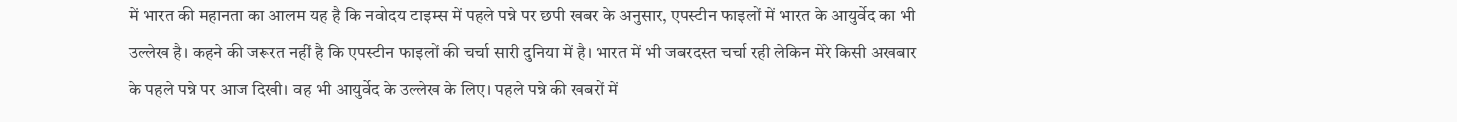में भारत की महानता का आलम यह है कि नवोदय टाइम्स में पहले पन्ने पर छपी खबर के अनुसार, एपस्टीन फाइलों में भारत के आयुर्वेद का भी उल्लेख है। कहने की जरूरत नहीं है कि एपस्टीन फाइलों की चर्चा सारी दुनिया में है। भारत में भी जबरदस्त चर्चा रही लेकिन मेरे किसी अखबार के पहले पन्ने पर आज दिखी। वह भी आयुर्वेद के उल्लेख के लिए। पहले पन्ने की खबरों में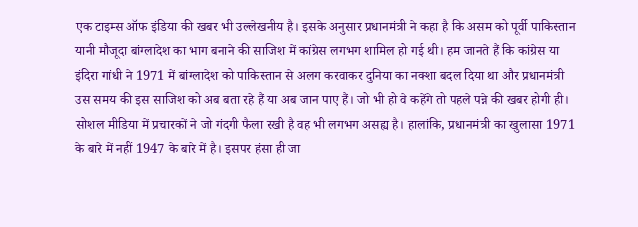एक टाइम्स ऑफ इंडिया की खबर भी उल्लेखनीय है। इसके अनुसार प्रधानमंत्री ने कहा है कि असम को पूर्वी पाकिस्तान यानी मौजूदा बांग्लादेश का भाग बनाने की साजिश में कांग्रेस लगभग शामिल हो गई थी। हम जानते हैं कि कांग्रेस या इंदिरा गांधी ने 1971 में बांग्लादेश को पाकिस्तान से अलग करवाकर दुनिया का नक्शा बदल दिया था और प्रधानमंत्री उस समय की इस साजिश को अब बता रहे हैं या अब जान पाए हैं। जो भी हो वे कहेंगे तो पहले पन्ने की खबर होगी ही। सोशल मीडिया में प्रचारकों ने जो गंदगी फैला रखी है वह भी लगभग असह्य है। हालांकि, प्रधानमंत्री का खुलासा 1971 के बारे में नहीं 1947 के बारे में है। इसपर हंसा ही जा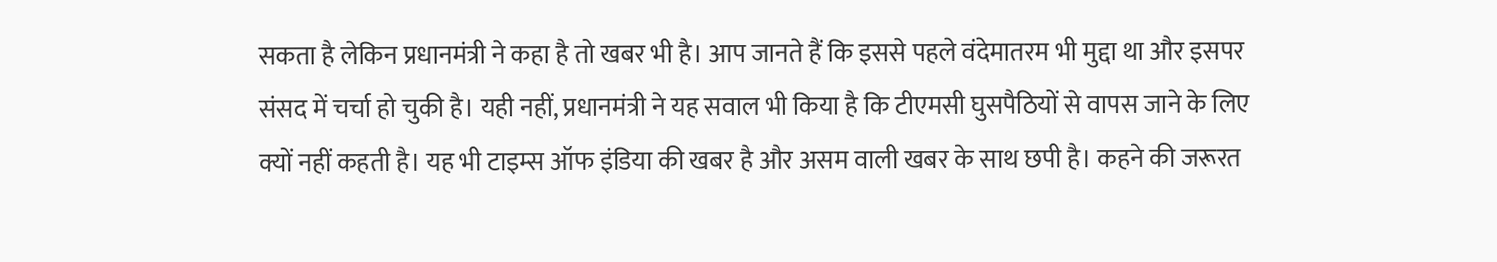सकता है लेकिन प्रधानमंत्री ने कहा है तो खबर भी है। आप जानते हैं कि इससे पहले वंदेमातरम भी मुद्दा था और इसपर संसद में चर्चा हो चुकी है। यही नहीं, प्रधानमंत्री ने यह सवाल भी किया है कि टीएमसी घुसपैठियों से वापस जाने के लिए क्यों नहीं कहती है। यह भी टाइम्स ऑफ इंडिया की खबर है और असम वाली खबर के साथ छपी है। कहने की जरूरत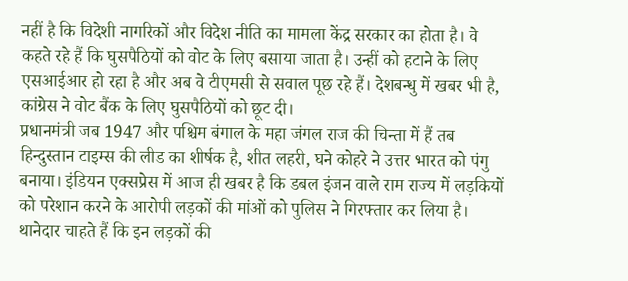नहीं है कि विदेशी नागरिकों और विदेश नीति का मामला केंद्र सरकार का होता है। वे कहते रहे हैं कि घुसपैठियों को वोट के लिए बसाया जाता है। उन्हीं को हटाने के लिए एसआईआर हो रहा है और अब वे टीएमसी से सवाल पूछ रहे हैं। देशबन्धु में खबर भी है, कांग्रेस ने वोट बैंक के लिए घुसपैठियों को छूट दी।
प्रधानमंत्री जब 1947 और पश्चिम बंगाल के महा जंगल राज की चिन्ता में हैं तब हिन्दुस्तान टाइम्स की लीड का शीर्षक है, शीत लहरी, घने कोहरे ने उत्तर भारत को पंगु बनाया। इंडियन एक्सप्रेस में आज ही खबर है कि डबल इंजन वाले राम राज्य में लड़कियों को परेशान करने के आरोपी लड़कों की मांओं को पुलिस ने गिरफ्तार कर लिया है। थानेदार चाहते हैं कि इन लड़कों की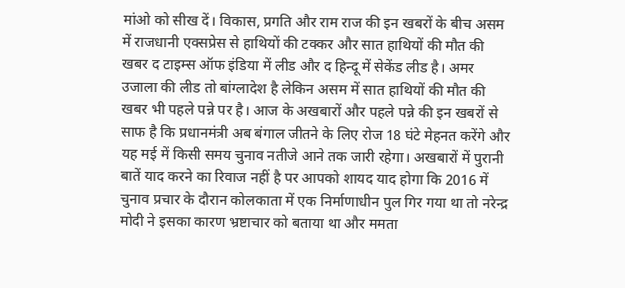मांओ को सीख दें। विकास, प्रगति और राम राज की इन खबरों के बीच असम में राजधानी एक्सप्रेस से हाथियों की टक्कर और सात हाथियों की मौत की खबर द टाइम्स ऑफ इंडिया में लीड और द हिन्दू में सेकेंड लीड है। अमर उजाला की लीड तो बांग्लादेश है लेकिन असम में सात हाथियों की मौत की खबर भी पहले पन्ने पर है। आज के अखबारों और पहले पन्ने की इन खबरों से साफ है कि प्रधानमंत्री अब बंगाल जीतने के लिए रोज 18 घंटे मेहनत करेंगे और यह मई में किसी समय चुनाव नतीजे आने तक जारी रहेगा। अखबारों में पुरानी बातें याद करने का रिवाज नहीं है पर आपको शायद याद होगा कि 2016 में चुनाव प्रचार के दौरान कोलकाता में एक निर्माणाधीन पुल गिर गया था तो नरेन्द्र मोदी ने इसका कारण भ्रष्टाचार को बताया था और ममता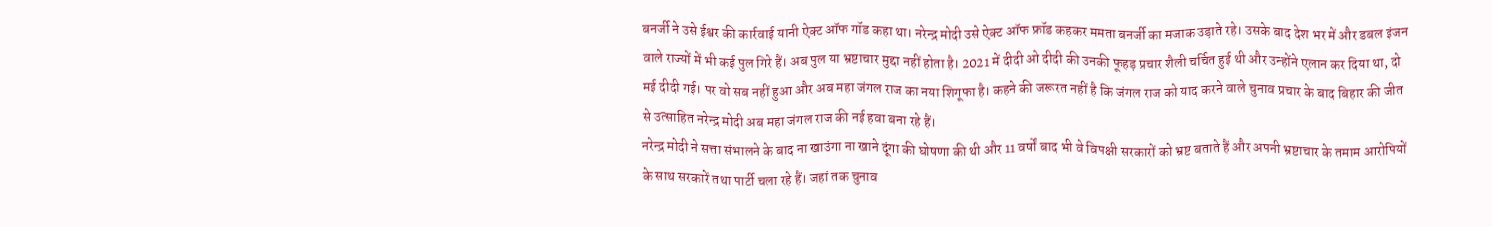बनर्जी ने उसे ईश्वर की कार्रवाई यानी ऐक्ट ऑफ गॉड कहा था। नरेन्द्र मोदी उसे ऐक्ट ऑफ फ्रॉड कहकर ममता बनर्जी का मजाक उड़ाते रहे। उसके बाद देश भर में और डबल इंजन वाले राज्यों में भी कई पुल गिरे हैं। अब पुल या भ्रष्टाचार मुद्दा नहीं होता है। 2021 में दीदी ओ दीदी की उनकी फूहड़ प्रचार शैली चर्चित हुई थी और उन्होंने एलान कर दिया था, दो मई दीदी गई। पर वो सब नहीं हुआ और अब महा जंगल राज का नया शिगूफा है। कहने की जरूरत नहीं है कि जंगल राज को याद करने वाले चुनाव प्रचार के बाद बिहार की जीत से उत्साहित नरेन्द्र मोदी अब महा जंगल राज की नई हवा बना रहे हैं।
नरेन्द्र मोदी ने सत्ता संभालने के बाद ना खाउंगा ना खाने दूंगा की घोषणा की थी और 11 वर्षों बाद भी वे विपक्षी सरकारों को भ्रष्ट बताते हैं और अपनी भ्रष्टाचार के तमाम आरोपियों के साथ सरकारें तथा पार्टी चला रहे हैं। जहां तक चुनाव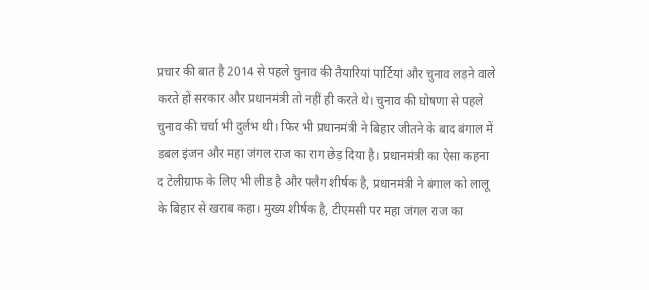प्रचार की बात है 2014 से पहले चुनाव की तैयारियां पार्टियां और चुनाव लड़ने वाले करते हों सरकार और प्रधानमंत्री तो नहीं ही करते थे। चुनाव की घोषणा से पहले चुनाव की चर्चा भी दुर्लभ थी। फिर भी प्रधानमंत्री ने बिहार जीतने के बाद बंगाल में डबल इंजन और महा जंगल राज का राग छेड़ दिया है। प्रधानमंत्री का ऐसा कहना द टेलीग्राफ के लिए भी लीड है और फ्लैग शीर्षक है, प्रधानमंत्री ने बंगाल को लालू के बिहार से खराब कहा। मुख्य शीर्षक है, टीएमसी पर महा जंगल राज का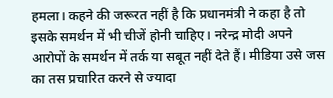हमला। कहने की जरूरत नहीं है कि प्रधानमंत्री ने कहा है तो इसके समर्थन में भी चीजें होनी चाहिए। नरेन्द्र मोदी अपने आरोपों के समर्थन में तर्क या सबूत नहीं देते हैं। मीडिया उसे जस का तस प्रचारित करने से ज्यादा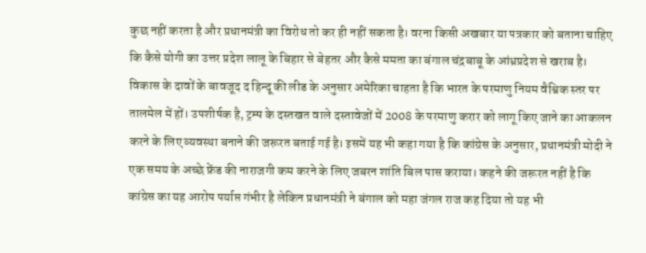कुछ नहीं करता है और प्रधानमंत्री का विरोध तो कर ही नहीं सकता है। वरना किसी अखबार या पत्रकार को बताना चाहिए कि कैसे योगी का उत्तर प्रदेश लालू के बिहार से बेहतर और कैसे ममता का बंगाल चंद्रबाबू के आंध्रप्रदेश से खराब है। विकास के दावों के बावजूद द हिन्दू की लीड के अनुसार अमेरिका चाहता है कि भारत के परमाणु नियम वैश्विक स्तर पर तालमेल में हों। उपशीर्षक है, ट्रम्प के दस्तखत वाले दस्तावेजों में 2008 के परमाणु करार को लागू किए जाने का आकलन करने के लिए व्यवस्था बनाने की जरूरत बताई गई है। इसमें यह भी कहा गया है कि कांग्रेस के अनुसार, प्रधानमंत्री मोदी ने एक समय के अच्छे फ्रेंड की नाराजगी कम करने के लिए जबरन शांति बिल पास कराया। कहने की जरूरत नहीं है कि कांग्रेस का यह आरोप पर्याप्त गंभीर है लेकिन प्रधानमंत्री ने बंगाल को महा जंगल राज कह दिया तो यह भी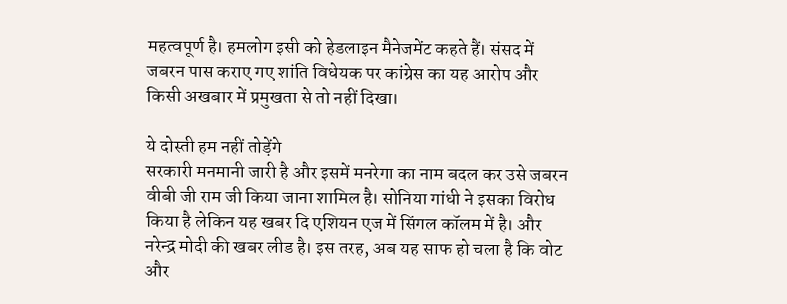महत्वपूर्ण है। हमलोग इसी को हेडलाइन मैनेजमेंट कहते हैं। संसद में जबरन पास कराए गए शांति विधेयक पर कांग्रेस का यह आरोप और किसी अखबार में प्रमुखता से तो नहीं दिखा।

ये दोस्ती हम नहीं तोड़ेंगे
सरकारी मनमानी जारी है और इसमें मनरेगा का नाम बदल कर उसे जबरन वीबी जी राम जी किया जाना शामिल है। सोनिया गांधी ने इसका विरोध किया है लेकिन यह खबर दि एशियन एज में सिंगल कॉलम में है। और नरेन्द्र मोदी की खबर लीड है। इस तरह, अब यह साफ हो चला है कि वोट और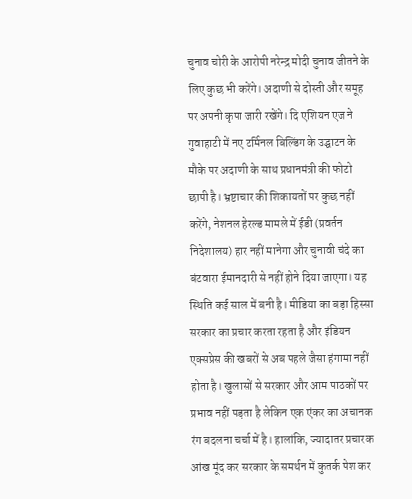चुनाव चोरी के आरोपी नरेन्द्र मोदी चुनाव जीतने के लिए कुछ भी करेंगे। अदाणी से दोस्ती और समूह पर अपनी कृपा जारी रखेंगे। दि एशियन एज ने गुवाहाटी में नए टर्मिनल बिल्डिंग के उद्घाटन के मौके पर अदाणी के साथ प्रधानमंत्री की फोटो छापी है। भ्रष्टाचार की शिकायतों पर कुछ नहीं करेंगे, नेशनल हेरल्ड मामले में ईडी (प्रवर्तन निदेशालय) हार नहीं मानेगा और चुनावी चंदे का बंटवारा ईमानदारी से नहीं होने दिया जाएगा। यह स्थिति कई साल में बनी है। मीडिया का बड़ा हिस्सा सरकार का प्रचार करता रहता है और इंडियन एक्सप्रेस की खबरों से अब पहले जैसा हंगामा नहीं होता है। खुलासों से सरकार और आम पाठकों पर प्रभाव नहीं पड़ता है लेकिन एक एंकर का अचानक रंग बदलना चर्चा में है। हालांकि, ज्यादातर प्रचारक आंख मूंद कर सरकार के समर्थन में कुतर्क पेश कर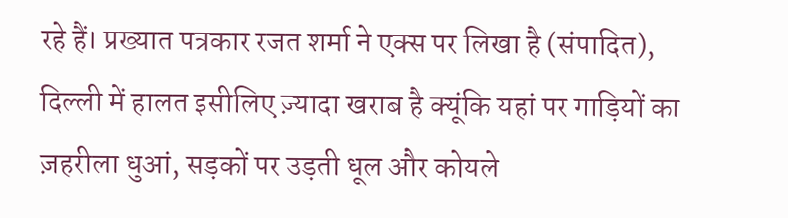रहे हैं। प्रख्यात पत्रकार रजत शर्मा ने एक्स पर लिखा है (संपादित), दिल्ली में हालत इसीलिए ज़्यादा खराब है क्यूंकि यहां पर गाड़ियों का ज़हरीला धुआं, सड़कों पर उड़ती धूल और कोयले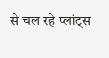से चल रहे प्लांट्स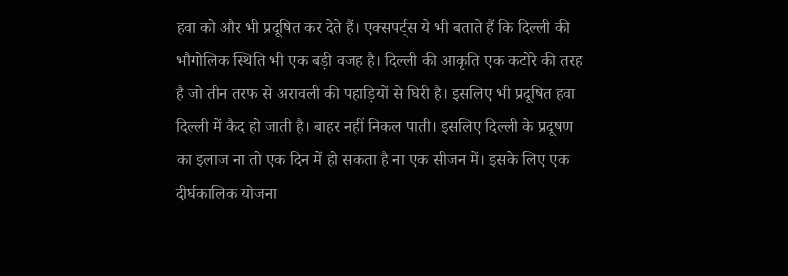हवा को और भी प्रदूषित कर देते हैं। एक्सपर्ट्स ये भी बताते हैं कि दिल्ली की भौगोलिक स्थिति भी एक बड़ी वजह है। दिल्ली की आकृति एक कटोरे की तरह है जो तीन तरफ से अरावली की पहाड़ियों से घिरी है। इसलिए भी प्रदूषित हवा दिल्ली में कैद हो जाती है। बाहर नहीं निकल पाती। इसलिए दिल्ली के प्रदूषण का इलाज ना तो एक दिन में हो सकता है ना एक सीजन में। इसके लिए एक दीर्घकालिक योजना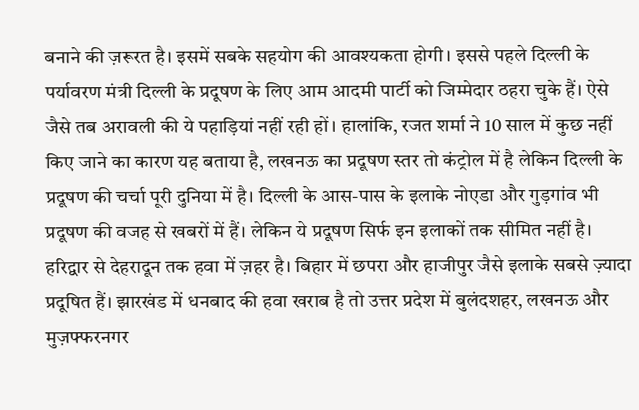बनाने की ज़रूरत है। इसमें सबके सहयोग की आवश्यकता होगी। इससे पहले दिल्ली के पर्यावरण मंत्री दिल्ली के प्रदूषण के लिए आम आदमी पार्टी को जिम्मेदार ठहरा चुके हैं। ऐसे जैसे तब अरावली की ये पहाड़ियां नहीं रही हों। हालांकि, रजत शर्मा ने 10 साल में कुछ नहीं किए जाने का कारण यह बताया है, लखनऊ का प्रदूषण स्तर तो कंट्रोल में है लेकिन दिल्ली के प्रदूषण की चर्चा पूरी दुनिया में है। दिल्ली के आस-पास के इलाके नोएडा और गुड़गांव भी प्रदूषण की वजह से खबरों में हैं। लेकिन ये प्रदूषण सिर्फ इन इलाकों तक सीमित नहीं है। हरिद्वार से देहरादून तक हवा में ज़हर है। बिहार में छपरा और हाजीपुर जैसे इलाके सबसे ज़्यादा प्रदूषित हैं। झारखंड में धनबाद की हवा खराब है तो उत्तर प्रदेश में बुलंदशहर, लखनऊ और मुज़फ्फरनगर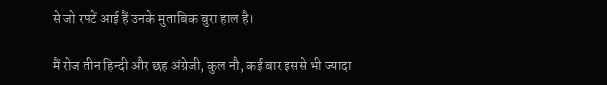से जो रपटें आई हैं उनके मुताबिक बुरा हाल है।

मैं रोज तीन हिन्दी और छह अंग्रेजी, कुल नौ, कई बार इससे भी ज्यादा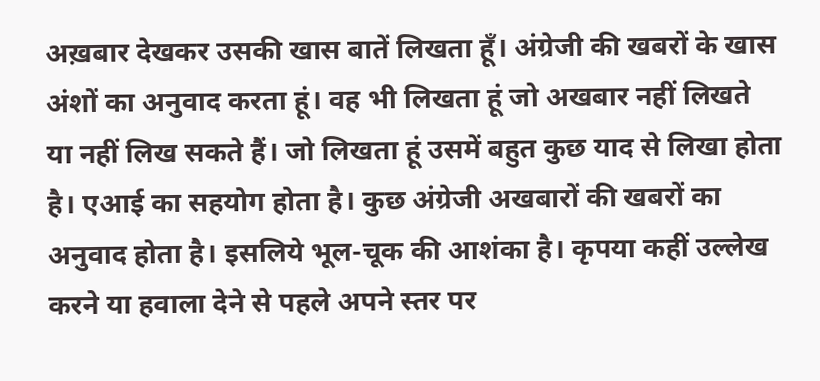अख़बार देखकर उसकी खास बातें लिखता हूँ। अंग्रेजी की खबरों के खास अंशों का अनुवाद करता हूं। वह भी लिखता हूं जो अखबार नहीं लिखते या नहीं लिख सकते हैं। जो लिखता हूं उसमें बहुत कुछ याद से लिखा होता है। एआई का सहयोग होता है। कुछ अंग्रेजी अखबारों की खबरों का अनुवाद होता है। इसलिये भूल-चूक की आशंका है। कृपया कहीं उल्लेख करने या हवाला देने से पहले अपने स्तर पर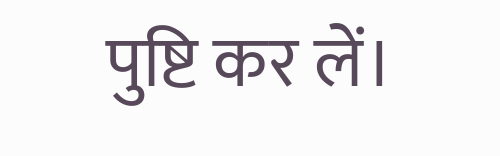पुष्टि कर लें।